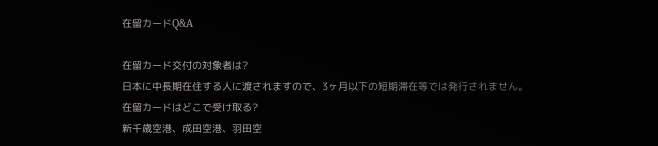在留カードQ&A

在留カード交付の対象者は?
日本に中長期在住する人に渡されますので、3ヶ月以下の短期滞在等では発行されません。
在留カードはどこで受け取る?
新千歳空港、成田空港、羽田空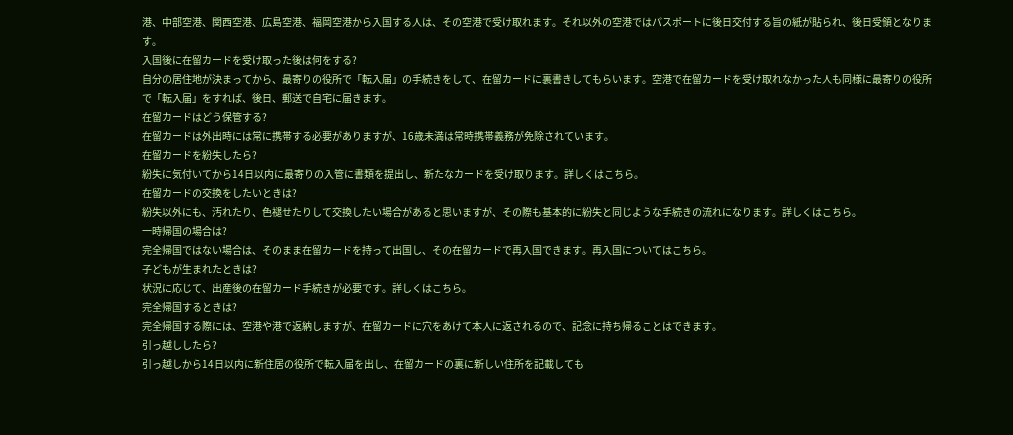港、中部空港、関西空港、広島空港、福岡空港から入国する人は、その空港で受け取れます。それ以外の空港ではパスポートに後日交付する旨の紙が貼られ、後日受領となります。
入国後に在留カードを受け取った後は何をする?
自分の居住地が決まってから、最寄りの役所で「転入届」の手続きをして、在留カードに裏書きしてもらいます。空港で在留カードを受け取れなかった人も同様に最寄りの役所で「転入届」をすれば、後日、郵送で自宅に届きます。
在留カードはどう保管する?
在留カードは外出時には常に携帯する必要がありますが、16歳未満は常時携帯義務が免除されています。
在留カードを紛失したら?
紛失に気付いてから14日以内に最寄りの入管に書類を提出し、新たなカードを受け取ります。詳しくはこちら。
在留カードの交換をしたいときは?
紛失以外にも、汚れたり、色褪せたりして交換したい場合があると思いますが、その際も基本的に紛失と同じような手続きの流れになります。詳しくはこちら。
一時帰国の場合は?
完全帰国ではない場合は、そのまま在留カードを持って出国し、その在留カードで再入国できます。再入国についてはこちら。
子どもが生まれたときは?
状況に応じて、出産後の在留カード手続きが必要です。詳しくはこちら。
完全帰国するときは?
完全帰国する際には、空港や港で返納しますが、在留カードに穴をあけて本人に返されるので、記念に持ち帰ることはできます。
引っ越ししたら?
引っ越しから14日以内に新住居の役所で転入届を出し、在留カードの裏に新しい住所を記載しても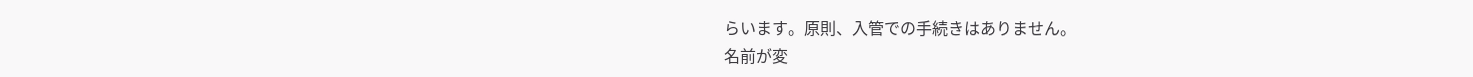らいます。原則、入管での手続きはありません。
名前が変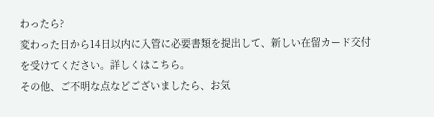わったら?
変わった日から14日以内に入管に必要書類を提出して、新しい在留カード交付を受けてください。詳しくはこちら。
その他、ご不明な点などございましたら、お気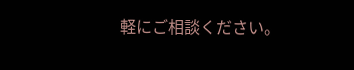軽にご相談ください。